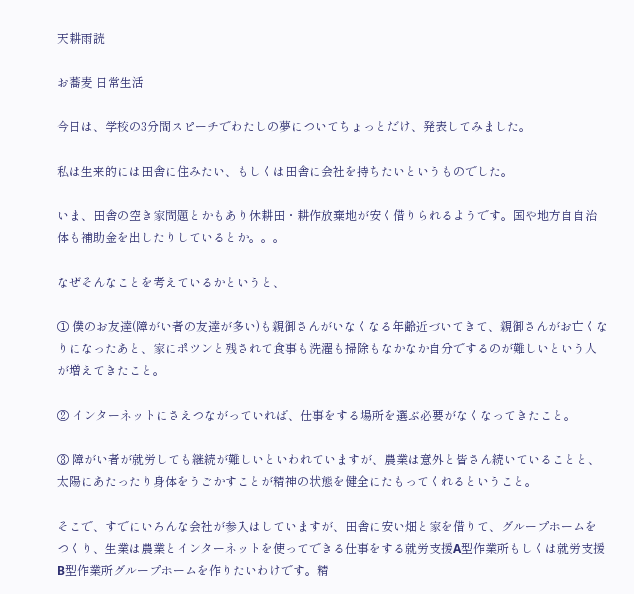天耕雨読

お蕎麦 日常生活

今日は、学校の3分間スピーチでわたしの夢についてちょっとだけ、発表してみました。

私は生来的には田舎に住みたい、もしくは田舎に会社を持ちたいというものでした。

いま、田舎の空き家問題とかもあり休耕田・耕作放棄地が安く借りられるようです。国や地方自自治体も補助金を出したりしているとか。。。

なぜそんなことを考えているかというと、

① 僕のお友達(障がい者の友達が多い)も親御さんがいなくなる年齢近づいてきて、親御さんがお亡くなりになったあと、家にポツンと残されて食事も洗濯も掃除もなかなか自分でするのが難しいという人が増えてきたこと。

② インターネットにさえつながっていれば、仕事をする場所を選ぶ必要がなくなってきたこと。

③ 障がい者が就労しても継続が難しいといわれていますが、農業は意外と皆さん続いていることと、太陽にあたったり身体をうごかすことが精神の状態を健全にたもってくれるということ。

そこで、すでにいろんな会社が参入はしていますが、田舎に安い畑と家を借りて、グループホームをつくり、生業は農業とインターネットを使ってできる仕事をする就労支援A型作業所もしくは就労支援B型作業所グループホームを作りたいわけです。精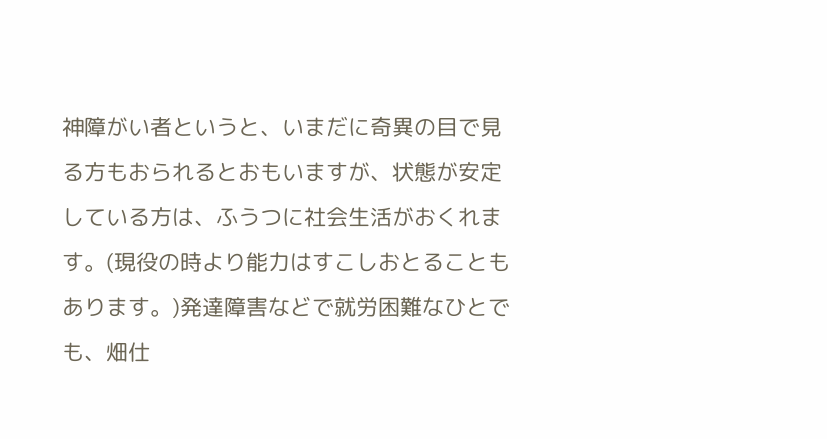神障がい者というと、いまだに奇異の目で見る方もおられるとおもいますが、状態が安定している方は、ふうつに社会生活がおくれます。(現役の時より能力はすこしおとることもあります。)発達障害などで就労困難なひとでも、畑仕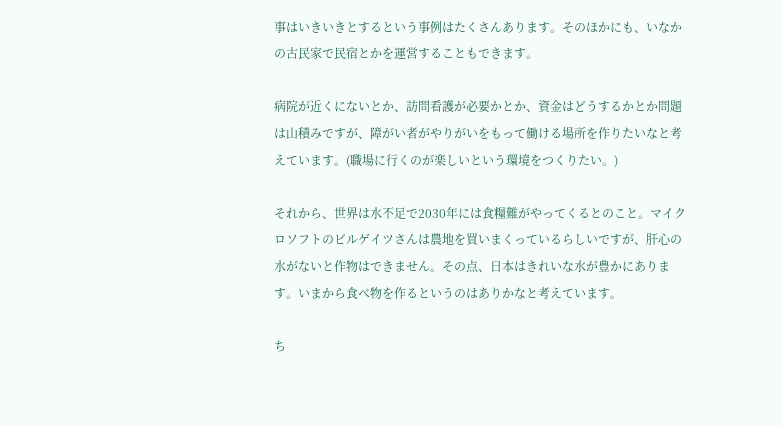事はいきいきとするという事例はたくさんあります。そのほかにも、いなかの古民家で民宿とかを運営することもできます。

病院が近くにないとか、訪問看護が必要かとか、資金はどうするかとか問題は山積みですが、障がい者がやりがいをもって働ける場所を作りたいなと考えています。(職場に行くのが楽しいという環境をつくりたい。)

それから、世界は水不足で2030年には食糧難がやってくるとのこと。マイクロソフトのビルゲイツさんは農地を買いまくっているらしいですが、肝心の水がないと作物はできません。その点、日本はきれいな水が豊かにあります。いまから食べ物を作るというのはありかなと考えています。

ち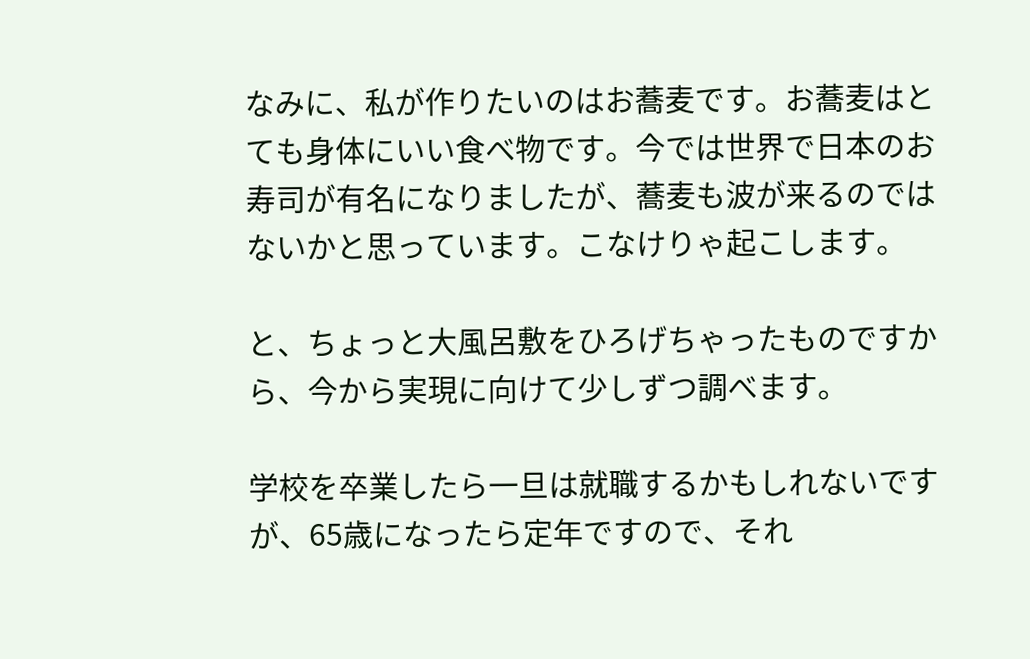なみに、私が作りたいのはお蕎麦です。お蕎麦はとても身体にいい食べ物です。今では世界で日本のお寿司が有名になりましたが、蕎麦も波が来るのではないかと思っています。こなけりゃ起こします。

と、ちょっと大風呂敷をひろげちゃったものですから、今から実現に向けて少しずつ調べます。

学校を卒業したら一旦は就職するかもしれないですが、65歳になったら定年ですので、それ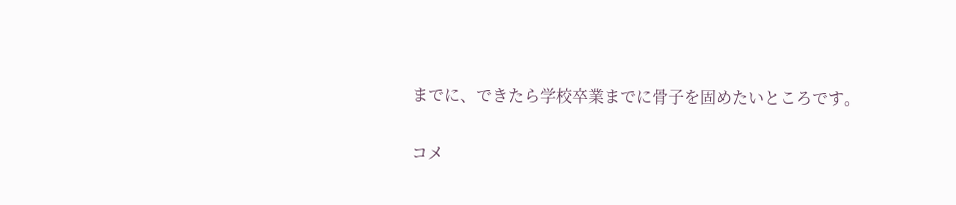までに、できたら学校卒業までに骨子を固めたいところです。

コメ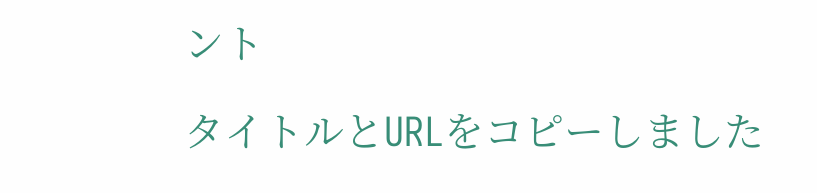ント

タイトルとURLをコピーしました